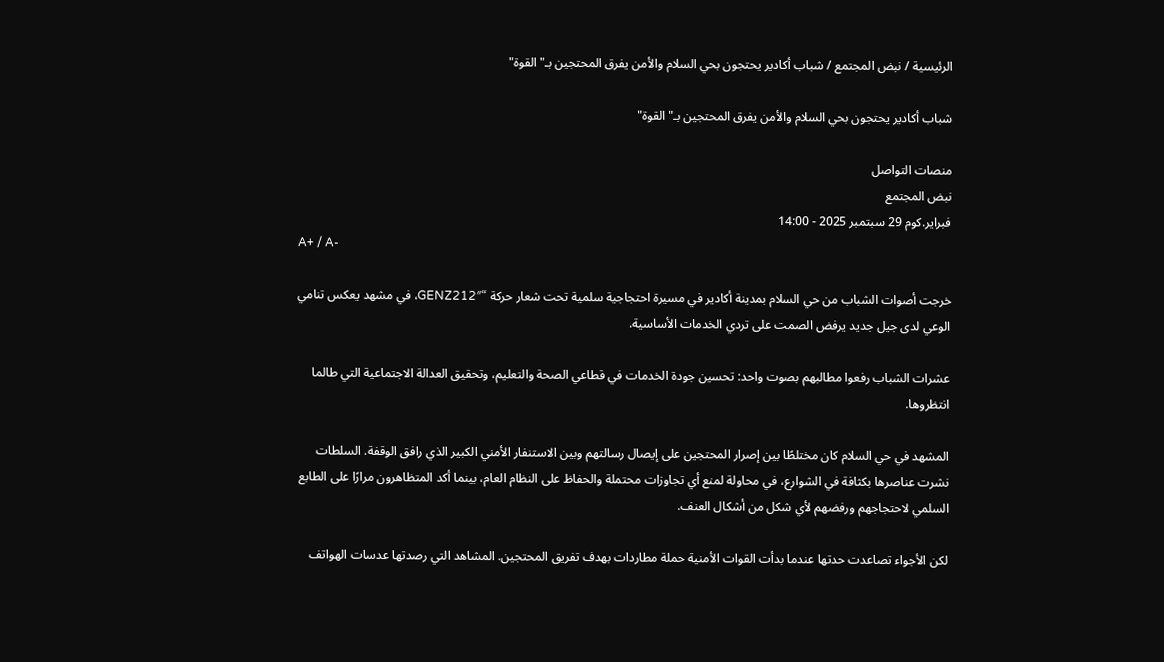الرئيسية / نبض المجتمع / شباب أكادير يحتجون بحي السلام والأمن يفرق المحتجين بـ"القوة"

شباب أكادير يحتجون بحي السلام والأمن يفرق المحتجين بـ"القوة"

منصات التواصل
نبض المجتمع
فبراير.كوم 29 سبتمبر 2025 - 14:00
A+ / A-

خرجت أصوات الشباب من حي السلام بمدينة أكادير في مسيرة احتجاجية سلمية تحت شعار حركة “GENZ212″، في مشهد يعكس تنامي الوعي لدى جيل جديد يرفض الصمت على تردي الخدمات الأساسية.

عشرات الشباب رفعوا مطالبهم بصوت واحد: تحسين جودة الخدمات في قطاعي الصحة والتعليم، وتحقيق العدالة الاجتماعية التي طالما انتظروها.

المشهد في حي السلام كان مختلطًا بين إصرار المحتجين على إيصال رسالتهم وبين الاستنفار الأمني الكبير الذي رافق الوقفة. السلطات نشرت عناصرها بكثافة في الشوارع، في محاولة لمنع أي تجاوزات محتملة والحفاظ على النظام العام، بينما أكد المتظاهرون مرارًا على الطابع السلمي لاحتجاجهم ورفضهم لأي شكل من أشكال العنف.

لكن الأجواء تصاعدت حدتها عندما بدأت القوات الأمنية حملة مطاردات بهدف تفريق المحتجين. المشاهد التي رصدتها عدسات الهواتف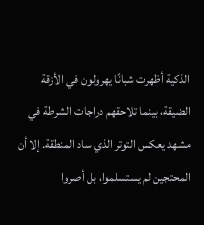الذكية أظهرت شبانًا يهرولون في الأزقة الضيقة، بينما تلاحقهم دراجات الشرطة في مشهد يعكس التوتر الذي ساد المنطقة. إلا أن المحتجين لم يستسلموا، بل أصروا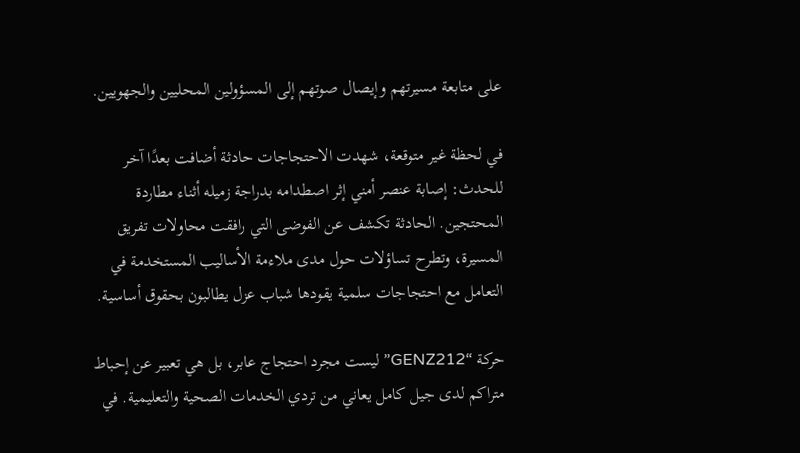على متابعة مسيرتهم وإيصال صوتهم إلى المسؤولين المحليين والجهويين.

في لحظة غير متوقعة، شهدت الاحتجاجات حادثة أضافت بعدًا آخر للحدث: إصابة عنصر أمني إثر اصطدامه بدراجة زميله أثناء مطاردة المحتجين. الحادثة تكشف عن الفوضى التي رافقت محاولات تفريق المسيرة، وتطرح تساؤلات حول مدى ملاءمة الأساليب المستخدمة في التعامل مع احتجاجات سلمية يقودها شباب عزل يطالبون بحقوق أساسية.

حركة “GENZ212” ليست مجرد احتجاج عابر، بل هي تعبير عن إحباط متراكم لدى جيل كامل يعاني من تردي الخدمات الصحية والتعليمية. في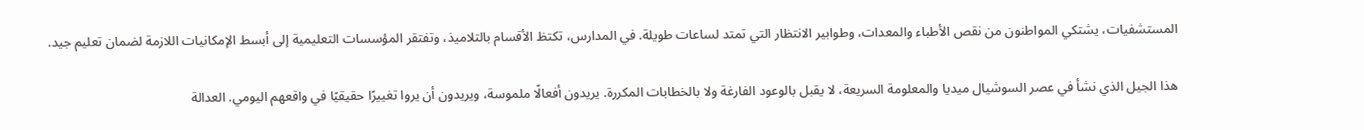المستشفيات، يشتكي المواطنون من نقص الأطباء والمعدات، وطوابير الانتظار التي تمتد لساعات طويلة. في المدارس، تكتظ الأقسام بالتلاميذ، وتفتقر المؤسسات التعليمية إلى أبسط الإمكانيات اللازمة لضمان تعليم جيد.

هذا الجيل الذي نشأ في عصر السوشيال ميديا والمعلومة السريعة، لا يقبل بالوعود الفارغة ولا بالخطابات المكررة. يريدون أفعالًا ملموسة، ويريدون أن يروا تغييرًا حقيقيًا في واقعهم اليومي. العدالة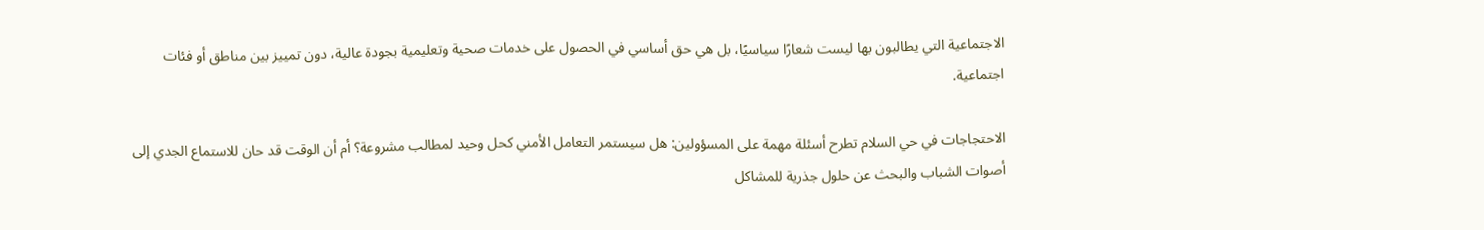الاجتماعية التي يطالبون بها ليست شعارًا سياسيًا، بل هي حق أساسي في الحصول على خدمات صحية وتعليمية بجودة عالية، دون تمييز بين مناطق أو فئات اجتماعية.

الاحتجاجات في حي السلام تطرح أسئلة مهمة على المسؤولين: هل سيستمر التعامل الأمني كحل وحيد لمطالب مشروعة؟ أم أن الوقت قد حان للاستماع الجدي إلى أصوات الشباب والبحث عن حلول جذرية للمشاكل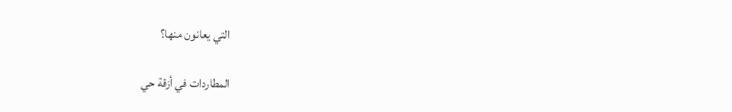التي يعانون منها؟

المطاردات في أزقة حي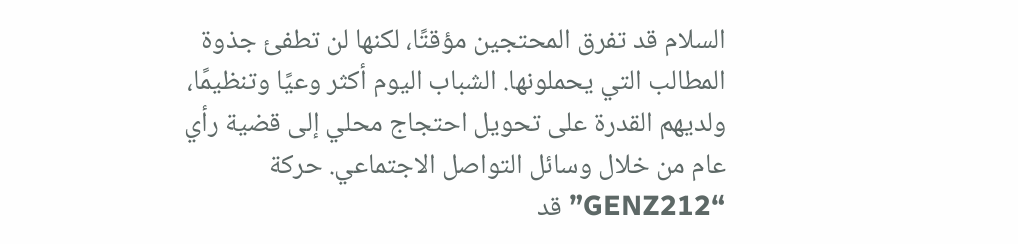السلام قد تفرق المحتجين مؤقتًا، لكنها لن تطفئ جذوة المطالب التي يحملونها. الشباب اليوم أكثر وعيًا وتنظيمًا، ولديهم القدرة على تحويل احتجاج محلي إلى قضية رأي عام من خلال وسائل التواصل الاجتماعي. حركة “GENZ212” قد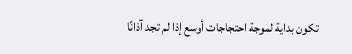تكون بداية لموجة احتجاجات أوسع إذا لم تجد آذانًا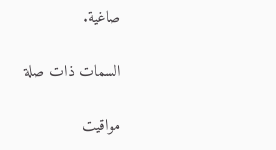صاغية.

السمات ذات صلة

مواقيت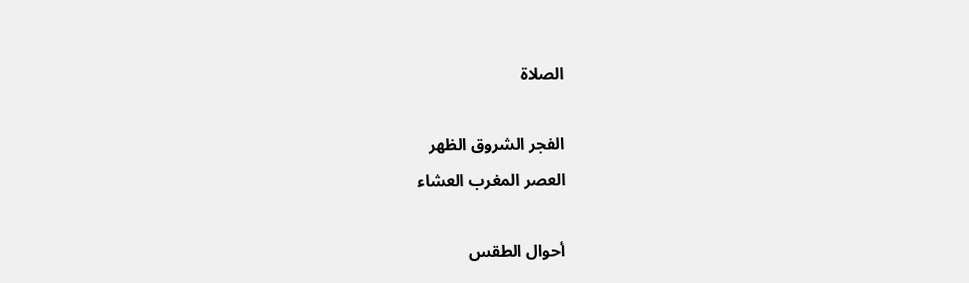الصلاة

الفجر الشروق الظهر
العصر المغرب العشاء

أحوال الطقس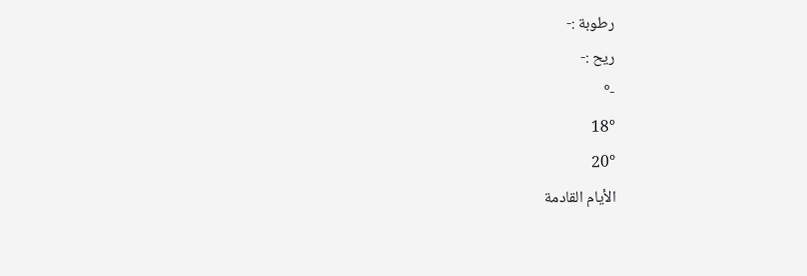رطوبة :-
ريح :-
-°
18°
20°
الأيام القادمة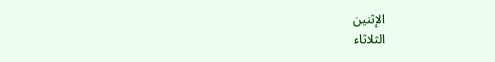الإثنين
الثلاثاء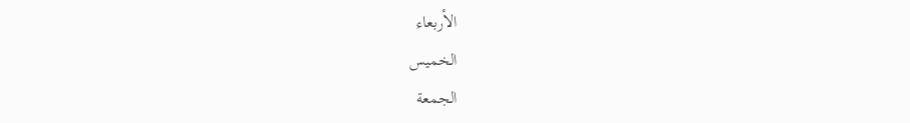الأربعاء
الخميس
الجمعة